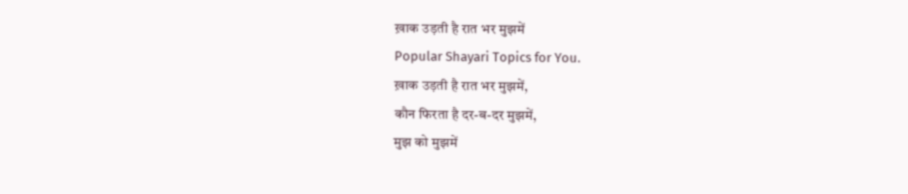ख़ाक उड़ती है रात भर मुझमें
Popular Shayari Topics for You.
ख़ाक उड़ती है रात भर मुझमें,
कौन फिरता है दर-ब-दर मुझमें,
मुझ को मुझमें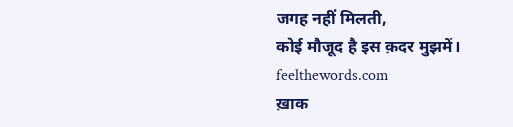जगह नहीं मिलती,
कोई मौजूद है इस क़दर मुझमें।
feelthewords.com
ख़ाक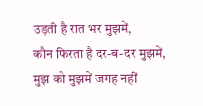उड़ती है रात भर मुझमें,
कौन फिरता है दर-ब-दर मुझमें,
मुझ को मुझमें जगह नहीं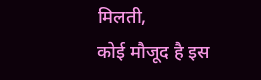मिलती,
कोई मौजूद है इस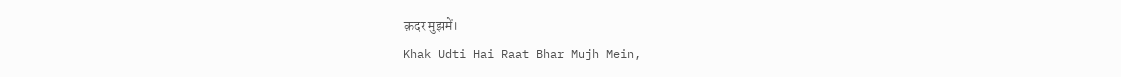क़दर मुझमें।
Khak Udti Hai Raat Bhar Mujh Mein,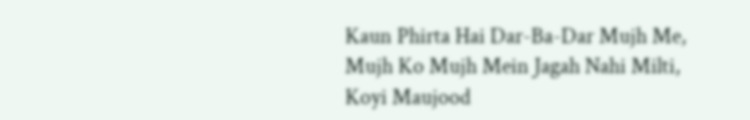Kaun Phirta Hai Dar-Ba-Dar Mujh Me,
Mujh Ko Mujh Mein Jagah Nahi Milti,
Koyi Maujood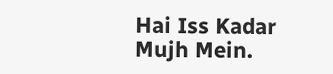Hai Iss Kadar Mujh Mein.